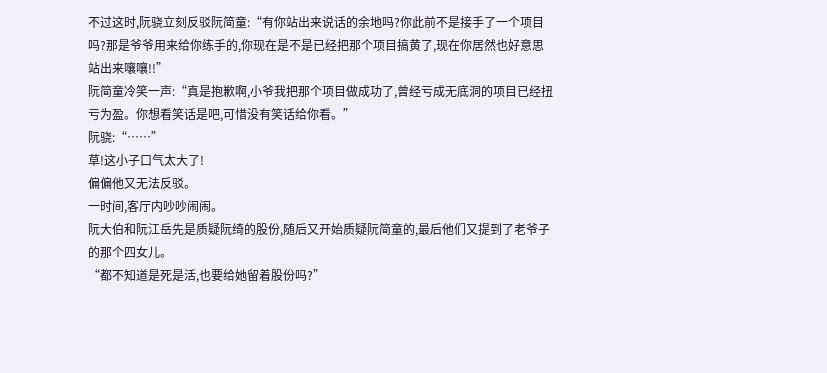不过这时,阮骁立刻反驳阮简童:“有你站出来说话的余地吗?你此前不是接手了一个项目吗?那是爷爷用来给你练手的,你现在是不是已经把那个项目搞黄了,现在你居然也好意思站出来嚷嚷!!”
阮简童冷笑一声:“真是抱歉啊,小爷我把那个项目做成功了,曾经亏成无底洞的项目已经扭亏为盈。你想看笑话是吧,可惜没有笑话给你看。”
阮骁:“……”
草!这小子口气太大了!
偏偏他又无法反驳。
一时间,客厅内吵吵闹闹。
阮大伯和阮江岳先是质疑阮绮的股份,随后又开始质疑阮简童的,最后他们又提到了老爷子的那个四女儿。
“都不知道是死是活,也要给她留着股份吗?”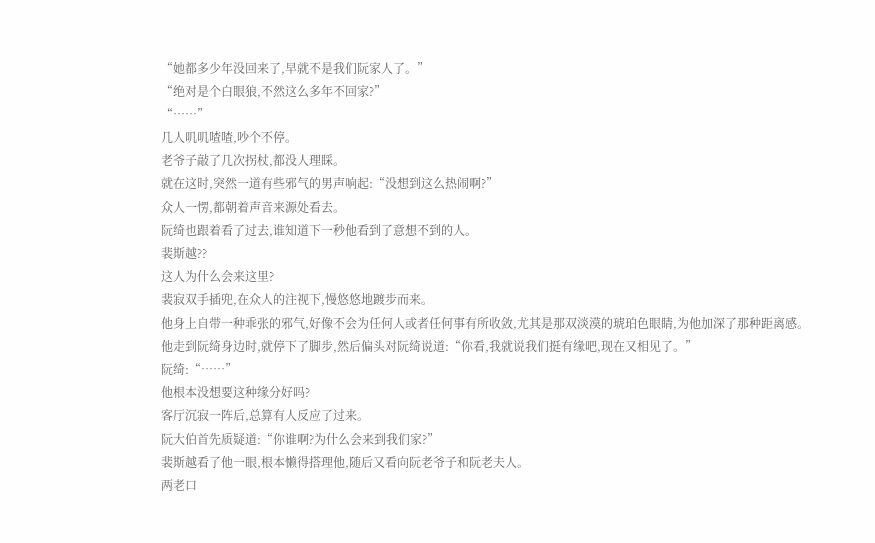“她都多少年没回来了,早就不是我们阮家人了。”
“绝对是个白眼狼,不然这么多年不回家?”
“……”
几人叽叽喳喳,吵个不停。
老爷子敲了几次拐杖,都没人理睬。
就在这时,突然一道有些邪气的男声响起:“没想到这么热闹啊?”
众人一愣,都朝着声音来源处看去。
阮绮也跟着看了过去,谁知道下一秒他看到了意想不到的人。
裴斯越??
这人为什么会来这里?
裴寂双手插兜,在众人的注视下,慢悠悠地踱步而来。
他身上自带一种乖张的邪气,好像不会为任何人或者任何事有所收敛,尤其是那双淡漠的琥珀色眼睛,为他加深了那种距离感。
他走到阮绮身边时,就停下了脚步,然后偏头对阮绮说道:“你看,我就说我们挺有缘吧,现在又相见了。”
阮绮:“……”
他根本没想要这种缘分好吗?
客厅沉寂一阵后,总算有人反应了过来。
阮大伯首先质疑道:“你谁啊?为什么会来到我们家?”
裴斯越看了他一眼,根本懒得搭理他,随后又看向阮老爷子和阮老夫人。
两老口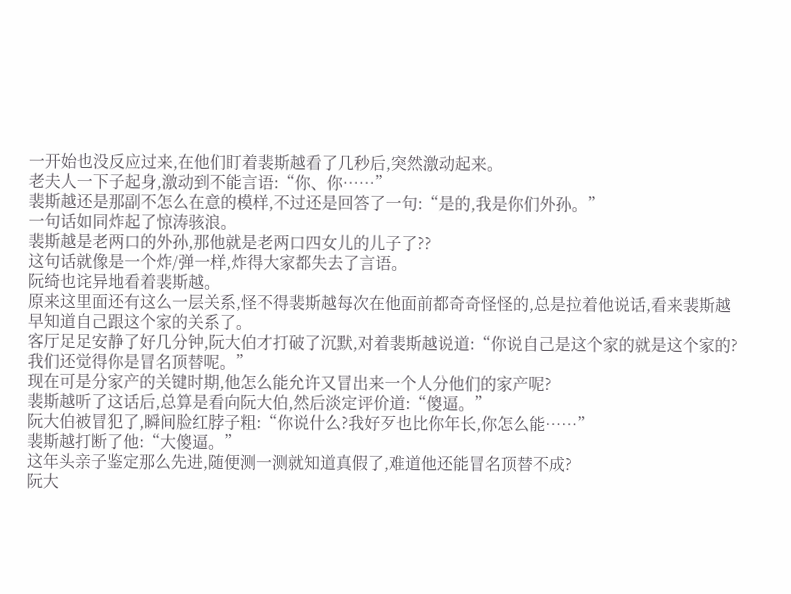一开始也没反应过来,在他们盯着裴斯越看了几秒后,突然激动起来。
老夫人一下子起身,激动到不能言语:“你、你……”
裴斯越还是那副不怎么在意的模样,不过还是回答了一句:“是的,我是你们外孙。”
一句话如同炸起了惊涛骇浪。
裴斯越是老两口的外孙,那他就是老两口四女儿的儿子了??
这句话就像是一个炸/弹一样,炸得大家都失去了言语。
阮绮也诧异地看着裴斯越。
原来这里面还有这么一层关系,怪不得裴斯越每次在他面前都奇奇怪怪的,总是拉着他说话,看来裴斯越早知道自己跟这个家的关系了。
客厅足足安静了好几分钟,阮大伯才打破了沉默,对着裴斯越说道:“你说自己是这个家的就是这个家的?我们还觉得你是冒名顶替呢。”
现在可是分家产的关键时期,他怎么能允许又冒出来一个人分他们的家产呢?
裴斯越听了这话后,总算是看向阮大伯,然后淡定评价道:“傻逼。”
阮大伯被冒犯了,瞬间脸红脖子粗:“你说什么?我好歹也比你年长,你怎么能……”
裴斯越打断了他:“大傻逼。”
这年头亲子鉴定那么先进,随便测一测就知道真假了,难道他还能冒名顶替不成?
阮大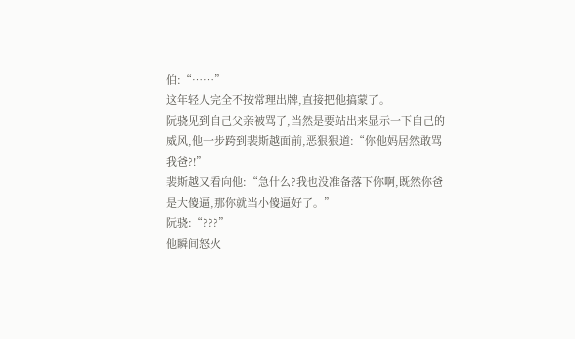伯:“……”
这年轻人完全不按常理出牌,直接把他搞蒙了。
阮骁见到自己父亲被骂了,当然是要站出来显示一下自己的威风,他一步跨到裴斯越面前,恶狠狠道:“你他妈居然敢骂我爸?!”
裴斯越又看向他:“急什么?我也没准备落下你啊,既然你爸是大傻逼,那你就当小傻逼好了。”
阮骁:“???”
他瞬间怒火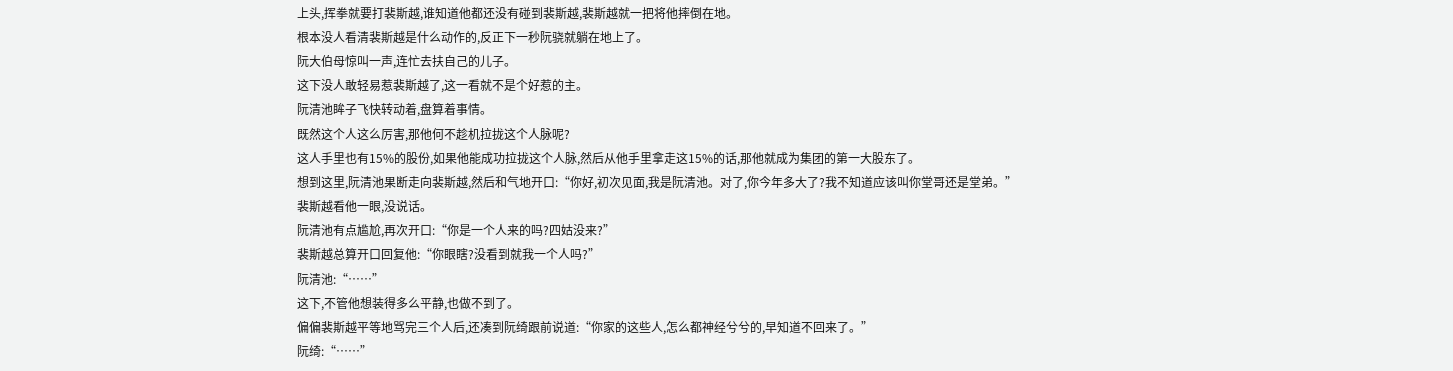上头,挥拳就要打裴斯越,谁知道他都还没有碰到裴斯越,裴斯越就一把将他摔倒在地。
根本没人看清裴斯越是什么动作的,反正下一秒阮骁就躺在地上了。
阮大伯母惊叫一声,连忙去扶自己的儿子。
这下没人敢轻易惹裴斯越了,这一看就不是个好惹的主。
阮清池眸子飞快转动着,盘算着事情。
既然这个人这么厉害,那他何不趁机拉拢这个人脉呢?
这人手里也有15%的股份,如果他能成功拉拢这个人脉,然后从他手里拿走这15%的话,那他就成为集团的第一大股东了。
想到这里,阮清池果断走向裴斯越,然后和气地开口:“你好,初次见面,我是阮清池。对了,你今年多大了?我不知道应该叫你堂哥还是堂弟。”
裴斯越看他一眼,没说话。
阮清池有点尴尬,再次开口:“你是一个人来的吗?四姑没来?”
裴斯越总算开口回复他:“你眼瞎?没看到就我一个人吗?”
阮清池:“……”
这下,不管他想装得多么平静,也做不到了。
偏偏裴斯越平等地骂完三个人后,还凑到阮绮跟前说道:“你家的这些人,怎么都神经兮兮的,早知道不回来了。”
阮绮:“……”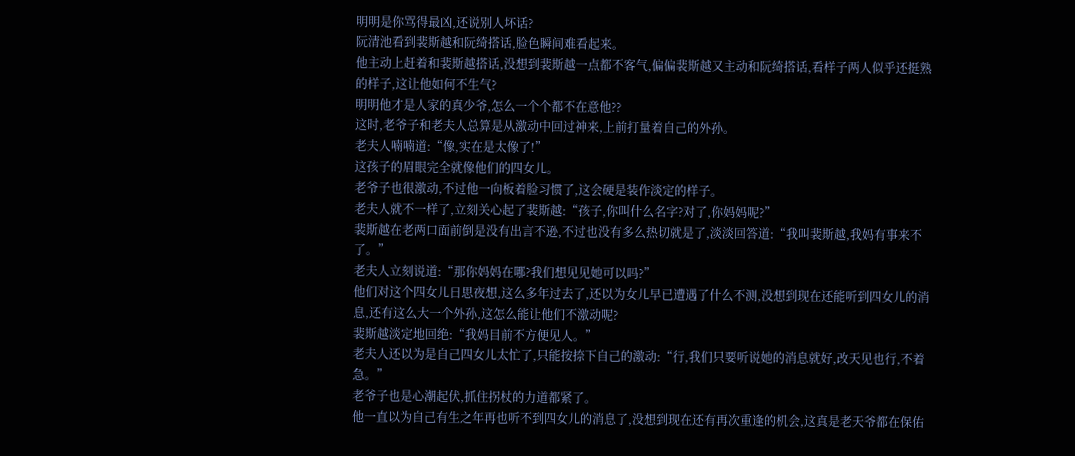明明是你骂得最凶,还说别人坏话?
阮清池看到裴斯越和阮绮搭话,脸色瞬间难看起来。
他主动上赶着和裴斯越搭话,没想到裴斯越一点都不客气,偏偏裴斯越又主动和阮绮搭话,看样子两人似乎还挺熟的样子,这让他如何不生气?
明明他才是人家的真少爷,怎么一个个都不在意他??
这时,老爷子和老夫人总算是从激动中回过神来,上前打量着自己的外孙。
老夫人喃喃道:“像,实在是太像了!”
这孩子的眉眼完全就像他们的四女儿。
老爷子也很激动,不过他一向板着脸习惯了,这会硬是装作淡定的样子。
老夫人就不一样了,立刻关心起了裴斯越:“孩子,你叫什么名字?对了,你妈妈呢?”
裴斯越在老两口面前倒是没有出言不逊,不过也没有多么热切就是了,淡淡回答道:“我叫裴斯越,我妈有事来不了。”
老夫人立刻说道:“那你妈妈在哪?我们想见见她可以吗?”
他们对这个四女儿日思夜想,这么多年过去了,还以为女儿早已遭遇了什么不测,没想到现在还能听到四女儿的消息,还有这么大一个外孙,这怎么能让他们不激动呢?
裴斯越淡定地回绝:“我妈目前不方便见人。”
老夫人还以为是自己四女儿太忙了,只能按捺下自己的激动:“行,我们只要听说她的消息就好,改天见也行,不着急。”
老爷子也是心潮起伏,抓住拐杖的力道都紧了。
他一直以为自己有生之年再也听不到四女儿的消息了,没想到现在还有再次重逢的机会,这真是老天爷都在保佑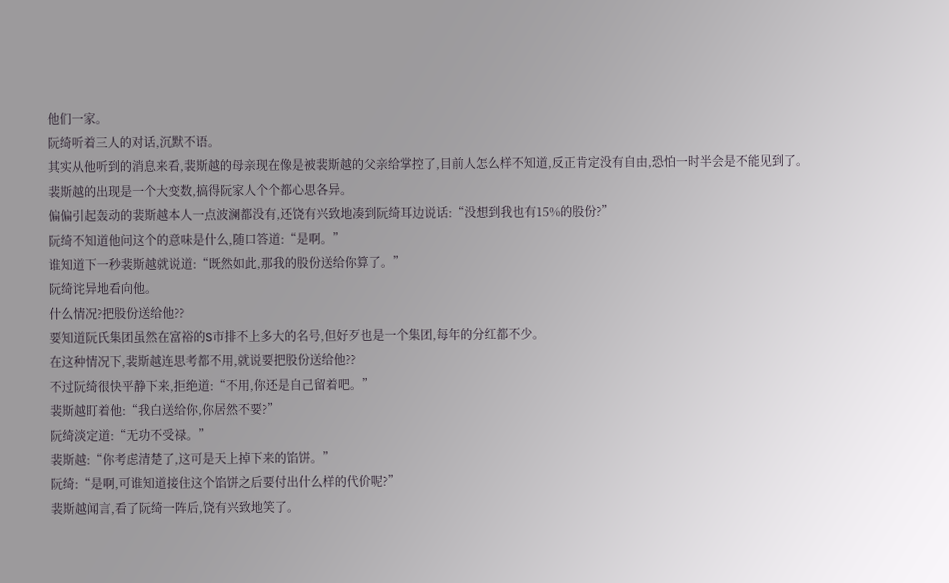他们一家。
阮绮听着三人的对话,沉默不语。
其实从他听到的消息来看,裴斯越的母亲现在像是被裴斯越的父亲给掌控了,目前人怎么样不知道,反正肯定没有自由,恐怕一时半会是不能见到了。
裴斯越的出现是一个大变数,搞得阮家人个个都心思各异。
偏偏引起轰动的裴斯越本人一点波澜都没有,还饶有兴致地凑到阮绮耳边说话:“没想到我也有15%的股份?”
阮绮不知道他问这个的意味是什么,随口答道:“是啊。”
谁知道下一秒裴斯越就说道:“既然如此,那我的股份送给你算了。”
阮绮诧异地看向他。
什么情况?把股份送给他??
要知道阮氏集团虽然在富裕的S市排不上多大的名号,但好歹也是一个集团,每年的分红都不少。
在这种情况下,裴斯越连思考都不用,就说要把股份送给他??
不过阮绮很快平静下来,拒绝道:“不用,你还是自己留着吧。”
裴斯越盯着他:“我白送给你,你居然不要?”
阮绮淡定道:“无功不受禄。”
裴斯越:“你考虑清楚了,这可是天上掉下来的馅饼。”
阮绮:“是啊,可谁知道接住这个馅饼之后要付出什么样的代价呢?”
裴斯越闻言,看了阮绮一阵后,饶有兴致地笑了。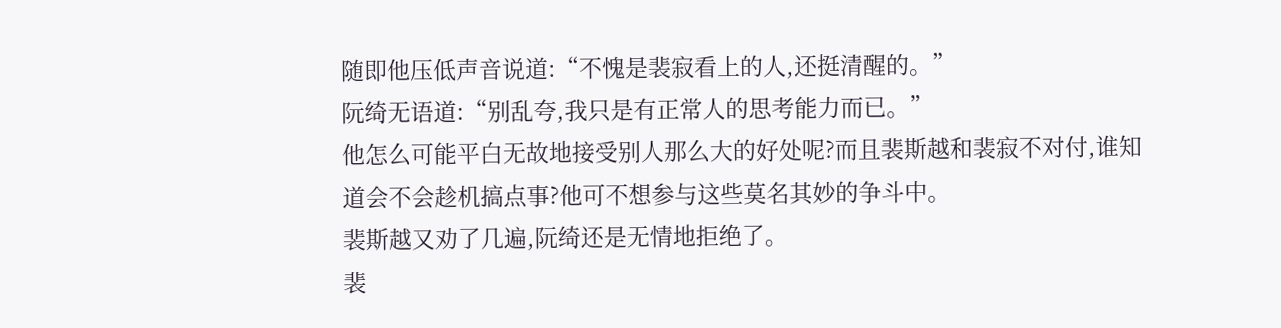随即他压低声音说道:“不愧是裴寂看上的人,还挺清醒的。”
阮绮无语道:“别乱夸,我只是有正常人的思考能力而已。”
他怎么可能平白无故地接受别人那么大的好处呢?而且裴斯越和裴寂不对付,谁知道会不会趁机搞点事?他可不想参与这些莫名其妙的争斗中。
裴斯越又劝了几遍,阮绮还是无情地拒绝了。
裴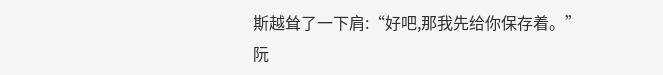斯越耸了一下肩:“好吧,那我先给你保存着。”
阮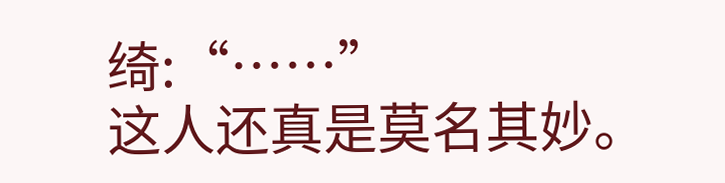绮:“……”
这人还真是莫名其妙。